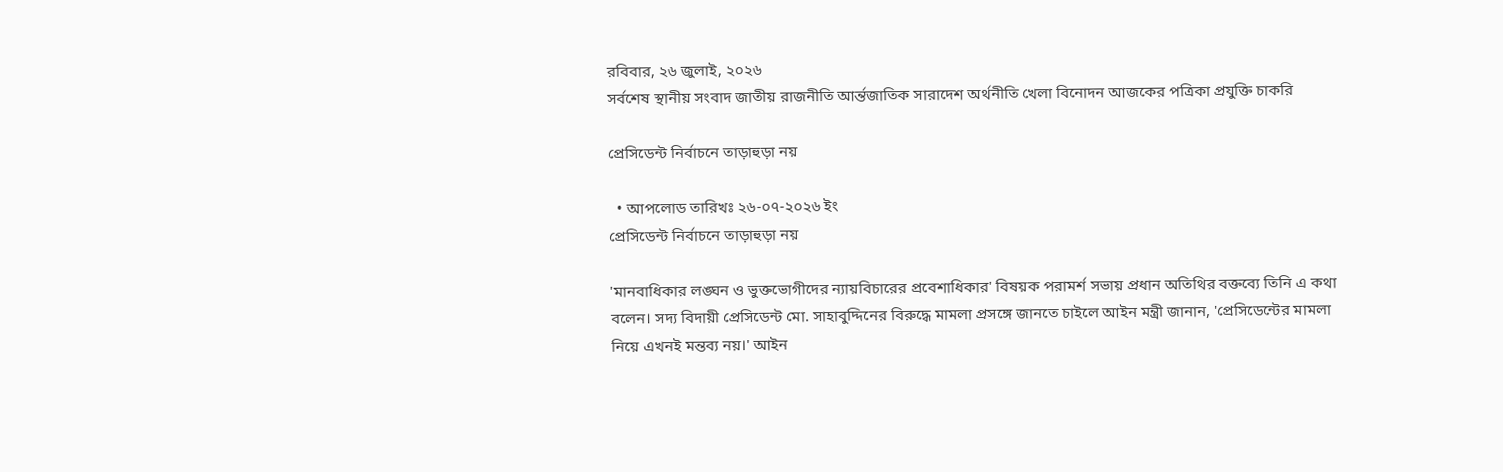রবিবার, ২৬ জুলাই, ২০২৬
সর্বশেষ স্থানীয় সংবাদ জাতীয় রাজনীতি আর্ন্তজাতিক সারাদেশ অর্থনীতি খেলা বিনোদন আজকের পত্রিকা প্রযুক্তি চাকরি

প্রেসিডেন্ট নির্বাচনে তাড়াহুড়া নয়

  • আপলোড তারিখঃ ২৬-০৭-২০২৬ ইং
প্রেসিডেন্ট নির্বাচনে তাড়াহুড়া নয়

'মানবাধিকার লঙ্ঘন ও ভুক্তভোগীদের ন্যায়বিচারের প্রবেশাধিকার' বিষয়ক পরামর্শ সভায় প্রধান অতিথির বক্তব্যে তিনি এ কথা বলেন। সদ্য বিদায়ী প্রেসিডেন্ট মো. সাহাবুদ্দিনের বিরুদ্ধে মামলা প্রসঙ্গে জানতে চাইলে আইন মন্ত্রী জানান, 'প্রেসিডেন্টের মামলা নিয়ে এখনই মন্তব্য নয়।' আইন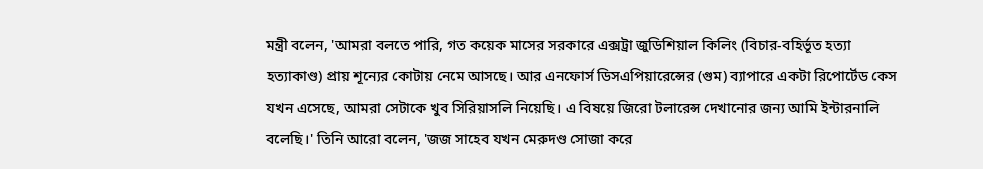মন্ত্রী বলেন, 'আমরা বলতে পারি, গত কয়েক মাসের সরকারে এক্সট্রা জুডিশিয়াল কিলিং (বিচার-বহির্ভূত হত্যা হত্যাকাণ্ড) প্রায় শূন্যের কোটায় নেমে আসছে। আর এনফোর্স ডিসএপিয়ারেন্সের (গুম) ব্যাপারে একটা রিপোর্টেড কেস যখন এসেছে, আমরা সেটাকে খুব সিরিয়াসলি নিয়েছি। এ বিষয়ে জিরো টলারেন্স দেখানোর জন্য আমি ইন্টারনালি বলেছি।' তিনি আরো বলেন, 'জজ সাহেব যখন মেরুদণ্ড সোজা করে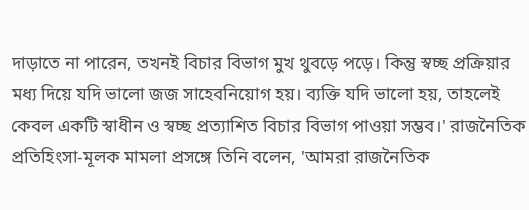দাড়াতে না পারেন, তখনই বিচার বিভাগ মুখ থুবড়ে পড়ে। কিন্তু স্বচ্ছ প্রক্রিয়ার মধ্য দিয়ে যদি ভালো জজ সাহেবনিয়োগ হয়। ব্যক্তি যদি ভালো হয়, তাহলেই কেবল একটি স্বাধীন ও স্বচ্ছ প্রত্যাশিত বিচার বিভাগ পাওয়া সম্ভব।' রাজনৈতিক প্রতিহিংসা-মূলক মামলা প্রসঙ্গে তিনি বলেন, 'আমরা রাজনৈতিক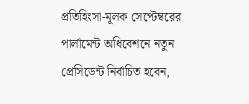প্রতিহিংসা-মূলক সেপ্টেম্বরের পার্লামেন্ট অধিবেশনে নতুন প্রেসিডেন্ট নির্বাচিত হবেন,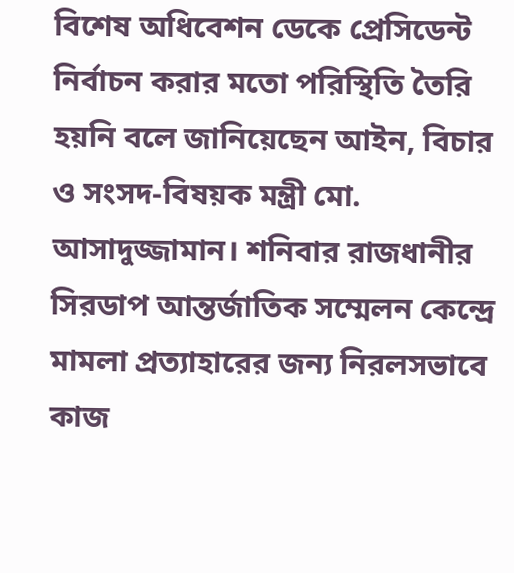বিশেষ অধিবেশন ডেকে প্রেসিডেন্ট নির্বাচন করার মতো পরিস্থিতি তৈরি হয়নি বলে জানিয়েছেন আইন, বিচার ও সংসদ-বিষয়ক মন্ত্রী মো. আসাদুজ্জামান। শনিবার রাজধানীর সিরডাপ আন্তর্জাতিক সম্মেলন কেন্দ্রে মামলা প্রত্যাহারের জন্য নিরলসভাবে কাজ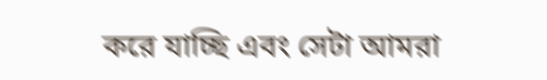করে যাচ্ছি এবং সেটা আমরা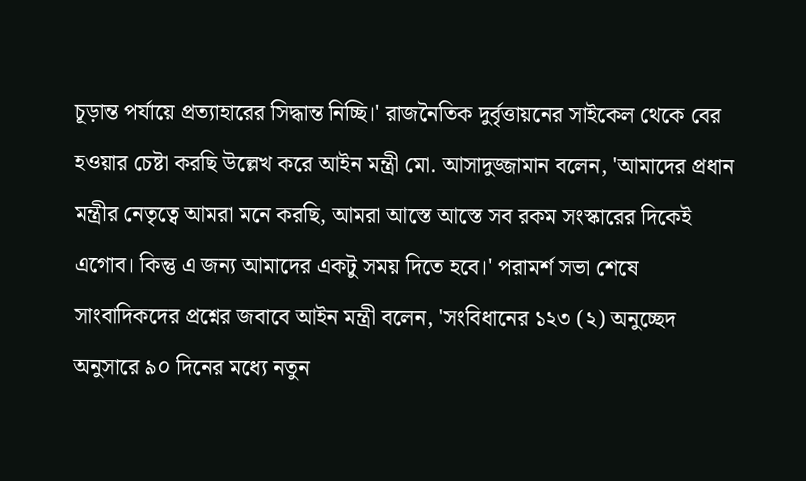চূড়ান্ত পর্যায়ে প্রত্যাহারের সিদ্ধান্ত নিচ্ছি।' রাজনৈতিক দুর্বৃত্তায়নের সাইকেল থেকে বের হওয়ার চেষ্টা করছি উল্লেখ করে আইন মন্ত্রী মো. আসাদুজ্জামান বলেন, 'আমাদের প্রধান মন্ত্রীর নেতৃত্বে আমরা মনে করছি, আমরা আস্তে আস্তে সব রকম সংস্কারের দিকেই এগোব। কিন্তু এ জন্য আমাদের একটু সময় দিতে হবে।' পরামর্শ সভা শেষে সাংবাদিকদের প্রশ্নের জবাবে আইন মন্ত্রী বলেন, 'সংবিধানের ১২৩ (২) অনুচ্ছেদ অনুসারে ৯০ দিনের মধ্যে নতুন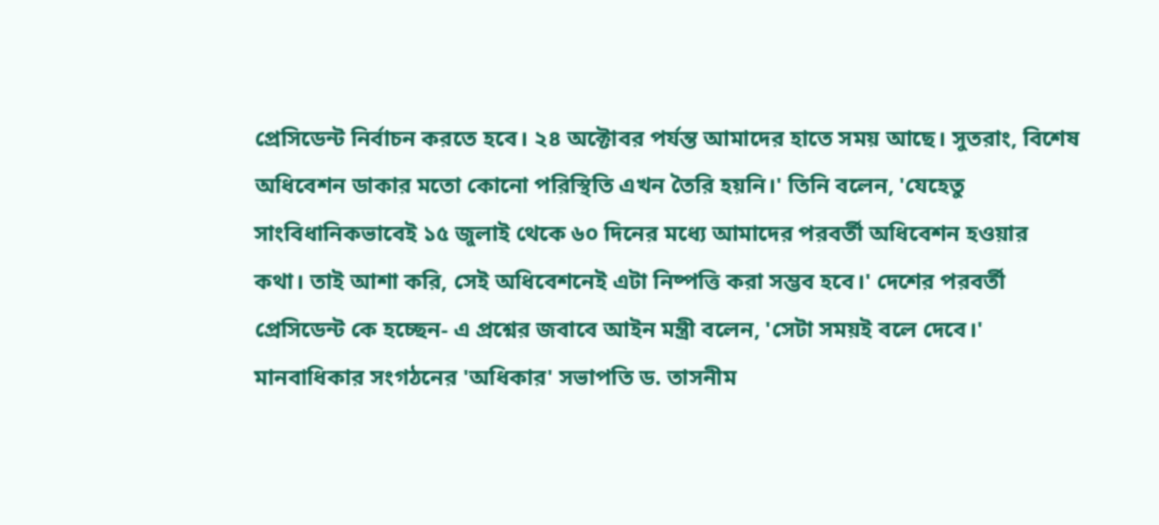প্রেসিডেন্ট নির্বাচন করতে হবে। ২৪ অক্টোবর পর্যন্ত আমাদের হাতে সময় আছে। সুতরাং, বিশেষ অধিবেশন ডাকার মতো কোনো পরিস্থিতি এখন তৈরি হয়নি।' তিনি বলেন, 'যেহেতু সাংবিধানিকভাবেই ১৫ জুলাই থেকে ৬০ দিনের মধ্যে আমাদের পরবর্তী অধিবেশন হওয়ার কথা। তাই আশা করি, সেই অধিবেশনেই এটা নিষ্পত্তি করা সম্ভব হবে।' দেশের পরবর্তী প্রেসিডেন্ট কে হচ্ছেন- এ প্রশ্নের জবাবে আইন মন্ত্রী বলেন, 'সেটা সময়ই বলে দেবে।' মানবাধিকার সংগঠনের 'অধিকার' সভাপতি ড. তাসনীম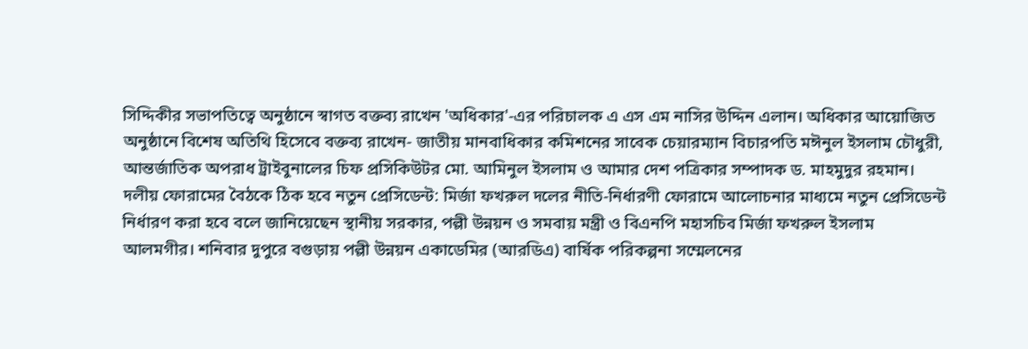সিদ্দিকীর সভাপতিত্বে অনুষ্ঠানে স্বাগত বক্তব্য রাখেন 'অধিকার'-এর পরিচালক এ এস এম নাসির উদ্দিন এলান। অধিকার আয়োজিত অনুষ্ঠানে বিশেষ অতিথি হিসেবে বক্তব্য রাখেন- জাতীয় মানবাধিকার কমিশনের সাবেক চেয়ারম্যান বিচারপতি মঈনুল ইসলাম চৌধুরী, আন্তর্জাতিক অপরাধ ট্রাইবুনালের চিফ প্রসিকিউটর মো. আমিনুল ইসলাম ও আমার দেশ পত্রিকার সম্পাদক ড. মাহমুদুর রহমান। দলীয় ফোরামের বৈঠকে ঠিক হবে নতুন প্রেসিডেন্ট: মির্জা ফখরুল দলের নীতি-নির্ধারণী ফোরামে আলোচনার মাধ্যমে নতুন প্রেসিডেন্ট নির্ধারণ করা হবে বলে জানিয়েছেন স্থানীয় সরকার, পল্লী উন্নয়ন ও সমবায় মন্ত্রী ও বিএনপি মহাসচিব মির্জা ফখরুল ইসলাম আলমগীর। শনিবার দুপুরে বগুড়ায় পল্লী উন্নয়ন একাডেমির (আরডিএ) বার্ষিক পরিকল্পনা সম্মেলনের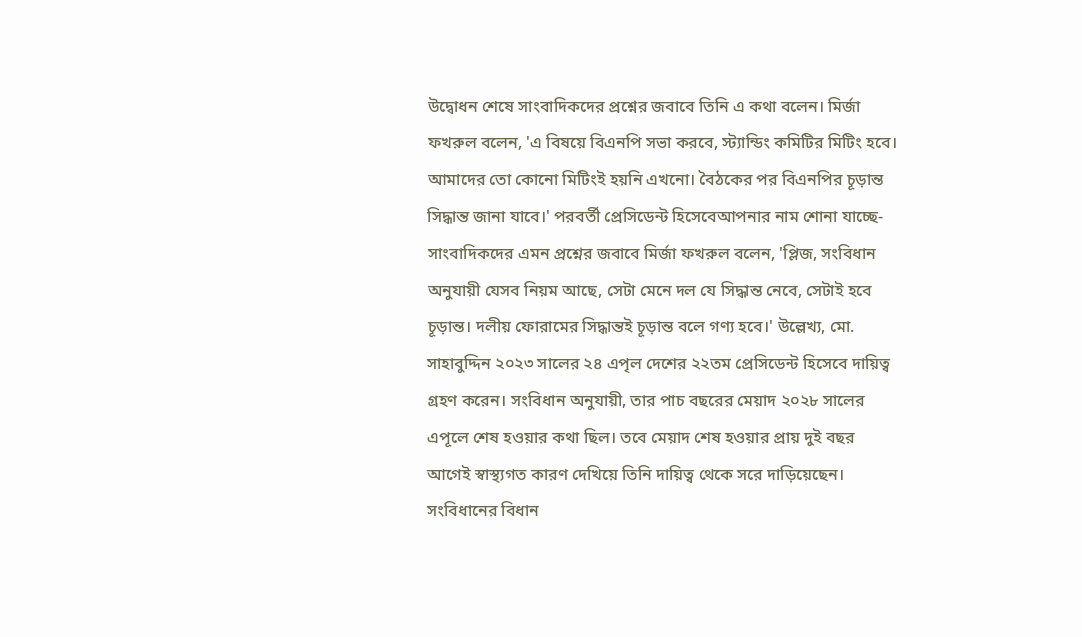উদ্বোধন শেষে সাংবাদিকদের প্রশ্নের জবাবে তিনি এ কথা বলেন। মির্জা ফখরুল বলেন, 'এ বিষয়ে বিএনপি সভা করবে, স্ট্যান্ডিং কমিটির মিটিং হবে। আমাদের তো কোনো মিটিংই হয়নি এখনো। বৈঠকের পর বিএনপির চূড়ান্ত সিদ্ধান্ত জানা যাবে।' পরবর্তী প্রেসিডেন্ট হিসেবেআপনার নাম শোনা যাচ্ছে- সাংবাদিকদের এমন প্রশ্নের জবাবে মির্জা ফখরুল বলেন, 'প্লিজ, সংবিধান অনুযায়ী যেসব নিয়ম আছে, সেটা মেনে দল যে সিদ্ধান্ত নেবে, সেটাই হবে চূড়ান্ত। দলীয় ফোরামের সিদ্ধান্তই চূড়ান্ত বলে গণ্য হবে।' উল্লেখ্য, মো. সাহাবুদ্দিন ২০২৩ সালের ২৪ এপৃল দেশের ২২তম প্রেসিডেন্ট হিসেবে দায়িত্ব গ্রহণ করেন। সংবিধান অনুযায়ী, তার পাচ বছরের মেয়াদ ২০২৮ সালের এপূলে শেষ হওয়ার কথা ছিল। তবে মেয়াদ শেষ হওয়ার প্রায় দুই বছর আগেই স্বাস্থ্যগত কারণ দেখিয়ে তিনি দায়িত্ব থেকে সরে দাড়িয়েছেন। সংবিধানের বিধান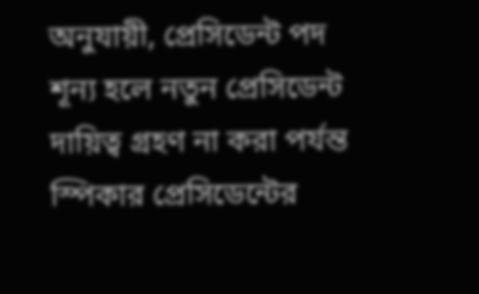অনুযায়ী, প্রেসিডেন্ট পদ শূন্য হলে নতুন প্রেসিডেন্ট দায়িত্ব গ্রহণ না করা পর্যন্ত স্পিকার প্রেসিডেন্টের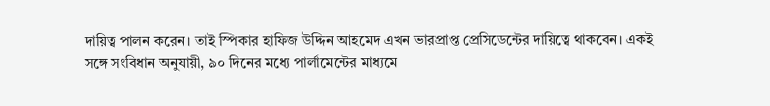দায়িত্ব পালন করেন। তাই স্পিকার হাফিজ উদ্দিন আহমেদ এখন ভারপ্রাপ্ত প্রেসিডেন্টের দায়িত্বে থাকবেন। একই সঙ্গে সংবিধান অনুযায়ী, ৯০ দিনের মধ্যে পার্লামেন্টের মাধ্যমে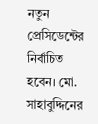নতুন প্রেসিডেন্টের নির্বাচিত হবেন। মো. সাহাবুদ্দিনের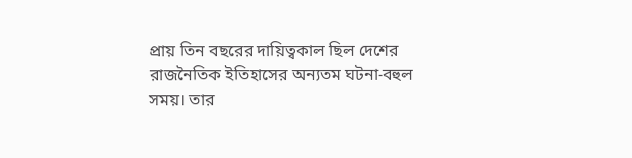প্রায় তিন বছরের দায়িত্বকাল ছিল দেশের রাজনৈতিক ইতিহাসের অন্যতম ঘটনা-বহুল সময়। তার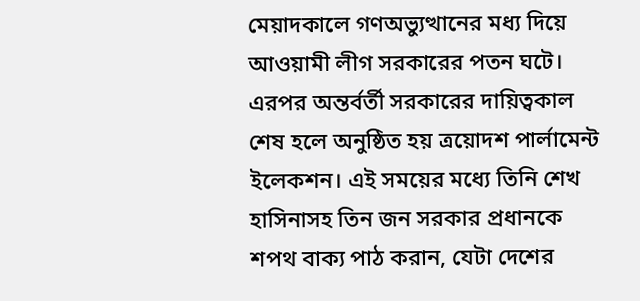মেয়াদকালে গণঅভ্যুত্থানের মধ্য দিয়ে আওয়ামী লীগ সরকারের পতন ঘটে। এরপর অন্তর্বর্তী সরকারের দায়িত্বকাল শেষ হলে অনুষ্ঠিত হয় ত্রয়োদশ পার্লামেন্ট ইলেকশন। এই সময়ের মধ্যে তিনি শেখ হাসিনাসহ তিন জন সরকার প্রধানকে শপথ বাক্য পাঠ করান, যেটা দেশের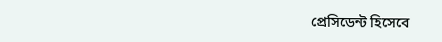প্রেসিডেন্ট হিসেবে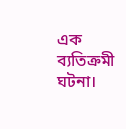এক ব্যতিক্রমী ঘটনা।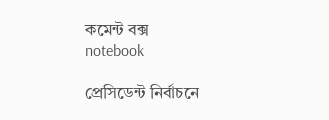কমেন্ট বক্স
notebook

প্রেসিডেন্ট নির্বাচনে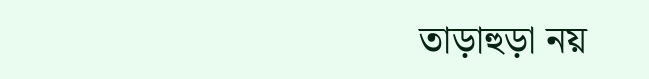তাড়াহুড়া নয়